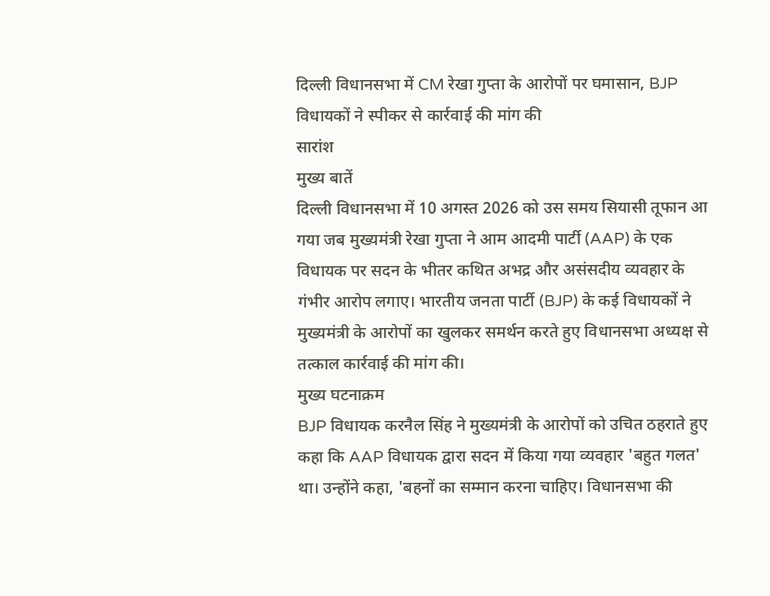दिल्ली विधानसभा में CM रेखा गुप्ता के आरोपों पर घमासान, BJP विधायकों ने स्पीकर से कार्रवाई की मांग की
सारांश
मुख्य बातें
दिल्ली विधानसभा में 10 अगस्त 2026 को उस समय सियासी तूफान आ गया जब मुख्यमंत्री रेखा गुप्ता ने आम आदमी पार्टी (AAP) के एक विधायक पर सदन के भीतर कथित अभद्र और असंसदीय व्यवहार के गंभीर आरोप लगाए। भारतीय जनता पार्टी (BJP) के कई विधायकों ने मुख्यमंत्री के आरोपों का खुलकर समर्थन करते हुए विधानसभा अध्यक्ष से तत्काल कार्रवाई की मांग की।
मुख्य घटनाक्रम
BJP विधायक करनैल सिंह ने मुख्यमंत्री के आरोपों को उचित ठहराते हुए कहा कि AAP विधायक द्वारा सदन में किया गया व्यवहार 'बहुत गलत' था। उन्होंने कहा, 'बहनों का सम्मान करना चाहिए। विधानसभा की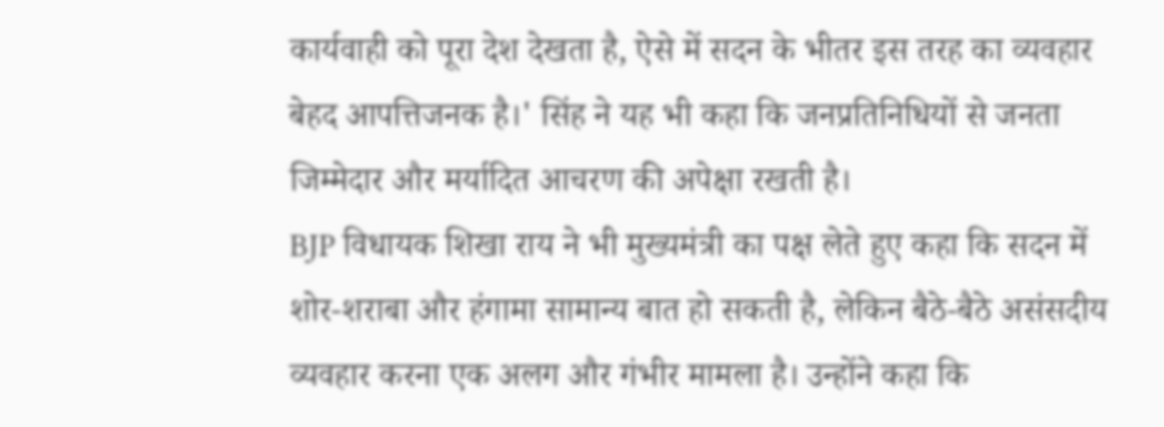कार्यवाही को पूरा देश देखता है, ऐसे में सदन के भीतर इस तरह का व्यवहार बेहद आपत्तिजनक है।' सिंह ने यह भी कहा कि जनप्रतिनिधियों से जनता जिम्मेदार और मर्यादित आचरण की अपेक्षा रखती है।
BJP विधायक शिखा राय ने भी मुख्यमंत्री का पक्ष लेते हुए कहा कि सदन में शोर-शराबा और हंगामा सामान्य बात हो सकती है, लेकिन बैठे-बैठे असंसदीय व्यवहार करना एक अलग और गंभीर मामला है। उन्होंने कहा कि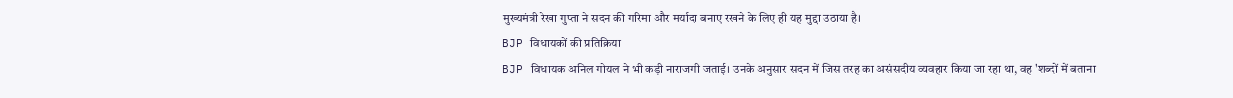मुख्यमंत्री रेखा गुप्ता ने सदन की गरिमा और मर्यादा बनाए रखने के लिए ही यह मुद्दा उठाया है।
BJP विधायकों की प्रतिक्रिया
BJP विधायक अनिल गोयल ने भी कड़ी नाराजगी जताई। उनके अनुसार सदन में जिस तरह का असंसदीय व्यवहार किया जा रहा था, वह 'शब्दों में बताना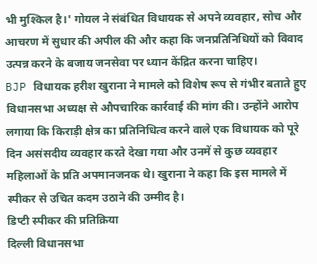भी मुश्किल है।' गोयल ने संबंधित विधायक से अपने व्यवहार, सोच और आचरण में सुधार की अपील की और कहा कि जनप्रतिनिधियों को विवाद उत्पन्न करने के बजाय जनसेवा पर ध्यान केंद्रित करना चाहिए।
BJP विधायक हरीश खुराना ने मामले को विशेष रूप से गंभीर बताते हुए विधानसभा अध्यक्ष से औपचारिक कार्रवाई की मांग की। उन्होंने आरोप लगाया कि किराड़ी क्षेत्र का प्रतिनिधित्व करने वाले एक विधायक को पूरे दिन असंसदीय व्यवहार करते देखा गया और उनमें से कुछ व्यवहार महिलाओं के प्रति अपमानजनक थे। खुराना ने कहा कि इस मामले में स्पीकर से उचित कदम उठाने की उम्मीद है।
डिप्टी स्पीकर की प्रतिक्रिया
दिल्ली विधानसभा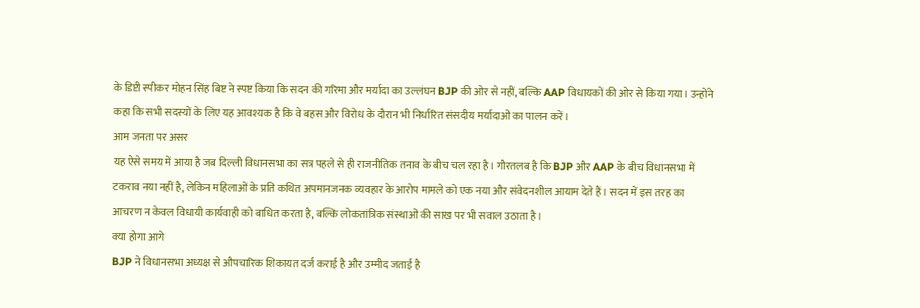के डिप्टी स्पीकर मोहन सिंह बिष्ट ने स्पष्ट किया कि सदन की गरिमा और मर्यादा का उल्लंघन BJP की ओर से नहीं, बल्कि AAP विधायकों की ओर से किया गया। उन्होंने कहा कि सभी सदस्यों के लिए यह आवश्यक है कि वे बहस और विरोध के दौरान भी निर्धारित संसदीय मर्यादाओं का पालन करें।
आम जनता पर असर
यह ऐसे समय में आया है जब दिल्ली विधानसभा का सत्र पहले से ही राजनीतिक तनाव के बीच चल रहा है। गौरतलब है कि BJP और AAP के बीच विधानसभा में टकराव नया नहीं है, लेकिन महिलाओं के प्रति कथित अपमानजनक व्यवहार के आरोप मामले को एक नया और संवेदनशील आयाम देते हैं। सदन में इस तरह का आचरण न केवल विधायी कार्यवाही को बाधित करता है, बल्कि लोकतांत्रिक संस्थाओं की साख पर भी सवाल उठाता है।
क्या होगा आगे
BJP ने विधानसभा अध्यक्ष से औपचारिक शिकायत दर्ज कराई है और उम्मीद जताई है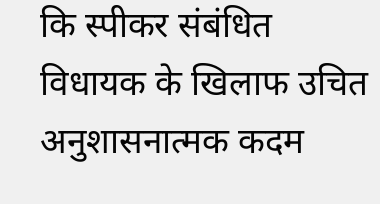कि स्पीकर संबंधित विधायक के खिलाफ उचित अनुशासनात्मक कदम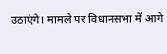उठाएंगे। मामले पर विधानसभा में आगे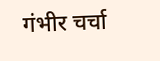गंभीर चर्चा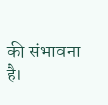की संभावना है।